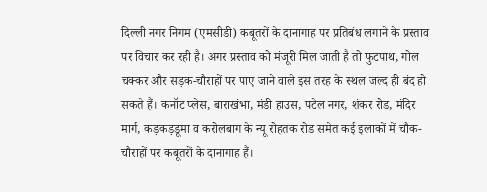दिल्ली नगर निगम (एमसीडी) कबूतरों के दानागाह पर प्रतिबंध लगाने के प्रस्ताव पर विचार कर रही है। अगर प्रस्ताव को मंजूरी मिल जाती है तो फुटपाथ, गोल चक्कर और सड़क-चौराहों पर पाए जाने वाले इस तरह के स्थल जल्द ही बंद हो सकते हैं। कनॉट प्लेस, बाराखंभा, मंडी हाउस, पटेल नगर, शंकर रोड, मंदिर मार्ग, कड़कड़डूमा व करोलबाग के न्यू रोहतक रोड समेत कई इलाकों में चौक-चौराहों पर कबूतरों के दानागाह हैं।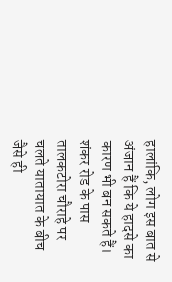हालांकि, लोग इस बात से अंजान हैं कि ये हादसे का कारण भी बन सकते हैं। शंकर रोड के पास तालकटोरा चौराहे पर चलते यातायात के बीच जैसे ही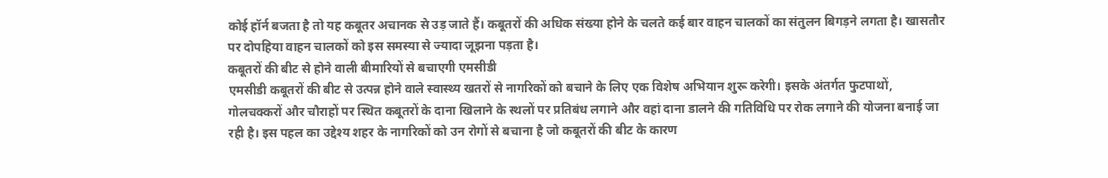कोई हॉर्न बजता है तो यह कबूतर अचानक से उड़ जाते हैं। कबूतरों की अधिक संख्या होने के चलते कई बार वाहन चालकों का संतुलन बिगड़ने लगता है। खासतौर पर दोपहिया वाहन चालकों को इस समस्या से ज्यादा जूझना पड़ता है।
कबूतरों की बीट से होने वाली बीमारियों से बचाएगी एमसीडी
एमसीडी कबूतरों की बीट से उत्पन्न होने वाले स्वास्थ्य खतरों से नागरिकों को बचाने के लिए एक विशेष अभियान शुरू करेगी। इसके अंतर्गत फुटपाथों, गोलचक्करों और चौराहों पर स्थित कबूतरों के दाना खिलाने के स्थलों पर प्रतिबंध लगाने और वहां दाना डालने की गतिविधि पर रोक लगाने की योजना बनाई जा रही है। इस पहल का उद्देश्य शहर के नागरिकों को उन रोगों से बचाना है जो कबूतरों की बीट के कारण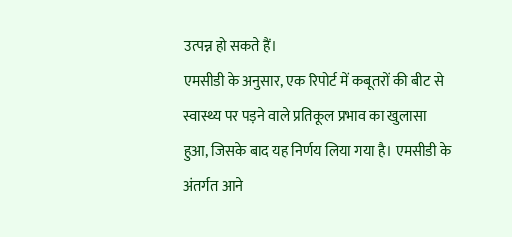उत्पन्न हो सकते हैं।
एमसीडी के अनुसार, एक रिपोर्ट में कबूतरों की बीट से स्वास्थ्य पर पड़ने वाले प्रतिकूल प्रभाव का खुलासा हुआ, जिसके बाद यह निर्णय लिया गया है। एमसीडी के अंतर्गत आने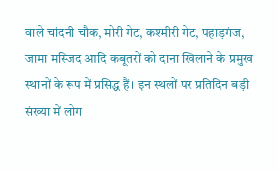वाले चांदनी चौक, मोरी गेट, कश्मीरी गेट, पहाड़गंज, जामा मस्जिद आदि कबूतरों को दाना खिलाने के प्रमुख स्थानों के रूप में प्रसिद्ध हैं। इन स्थलों पर प्रतिदिन बड़ी संख्या में लोग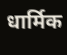धार्मिक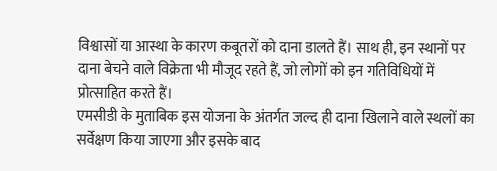विश्वासों या आस्था के कारण कबूतरों को दाना डालते हैं। साथ ही, इन स्थानों पर दाना बेचने वाले विक्रेता भी मौजूद रहते हैं, जो लोगों को इन गतिविधियों में प्रोत्साहित करते हैं।
एमसीडी के मुताबिक इस योजना के अंतर्गत जल्द ही दाना खिलाने वाले स्थलों का सर्वेक्षण किया जाएगा और इसके बाद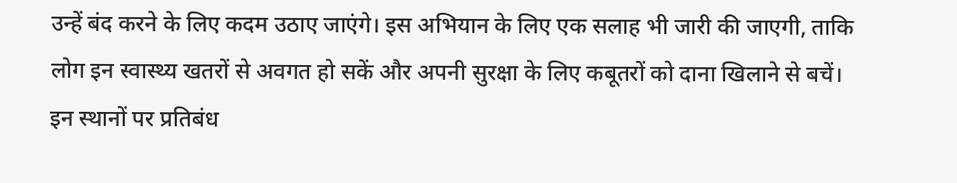उन्हें बंद करने के लिए कदम उठाए जाएंगे। इस अभियान के लिए एक सलाह भी जारी की जाएगी, ताकि लोग इन स्वास्थ्य खतरों से अवगत हो सकें और अपनी सुरक्षा के लिए कबूतरों को दाना खिलाने से बचें। इन स्थानों पर प्रतिबंध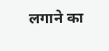लगाने का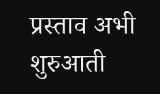प्रस्ताव अभी शुरुआती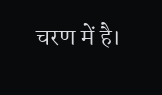चरण में है।